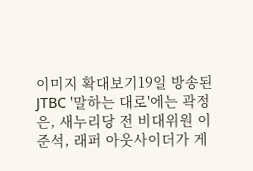이미지 확대보기19일 방송된 JTBC '말하는 대로'에는 곽정은, 새누리당 전 비대위원 이준석, 래퍼 아웃사이더가 게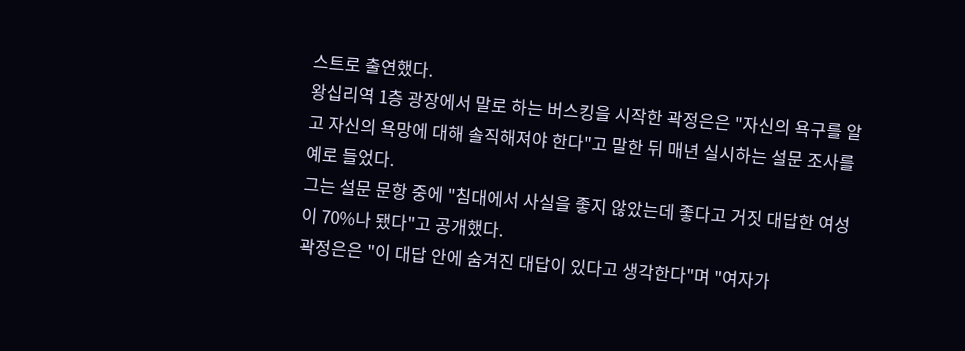스트로 출연했다.
왕십리역 1층 광장에서 말로 하는 버스킹을 시작한 곽정은은 "자신의 욕구를 알고 자신의 욕망에 대해 솔직해져야 한다"고 말한 뒤 매년 실시하는 설문 조사를 예로 들었다.
그는 설문 문항 중에 "침대에서 사실을 좋지 않았는데 좋다고 거짓 대답한 여성이 70%나 됐다"고 공개했다.
곽정은은 "이 대답 안에 숨겨진 대답이 있다고 생각한다"며 "여자가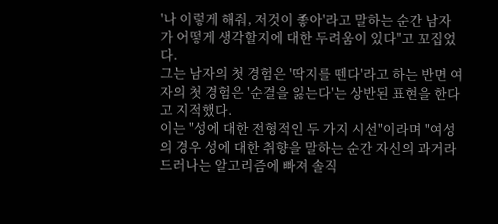'나 이렇게 해줘, 저것이 좋아'라고 말하는 순간 남자가 어떻게 생각할지에 대한 두려움이 있다"고 꼬집었다.
그는 남자의 첫 경험은 '딱지를 뗀다'라고 하는 반면 여자의 첫 경험은 '순결을 잃는다'는 상반된 표현을 한다고 지적했다.
이는 "성에 대한 전형적인 두 가지 시선"이라며 "여성의 경우 성에 대한 취향을 말하는 순간 자신의 과거라 드러나는 알고리즘에 빠져 솔직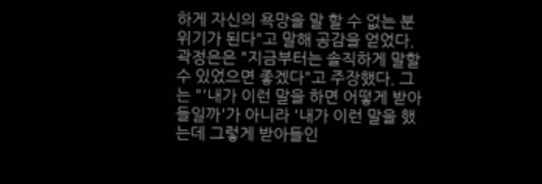하게 자신의 욕망을 말 할 수 없는 분위기가 된다"고 말해 공감을 얻었다.
곽정은은 "지금부터는 솔직하게 말할 수 있었으면 좋겠다"고 주장했다. 그는 "'내가 이런 말을 하면 어떻게 받아들일까'가 아니라 '내가 이런 말을 했는데 그렇게 받아들인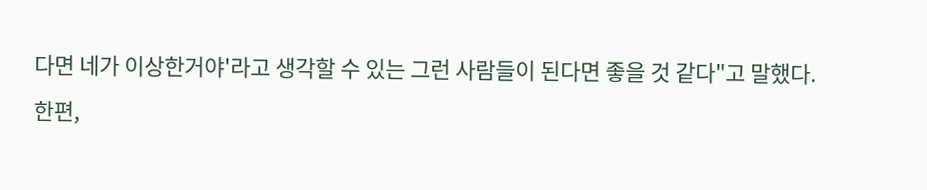다면 네가 이상한거야'라고 생각할 수 있는 그런 사람들이 된다면 좋을 것 같다"고 말했다.
한편,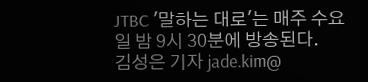JTBC '말하는 대로'는 매주 수요일 밤 9시 30분에 방송된다.
김성은 기자 jade.kim@